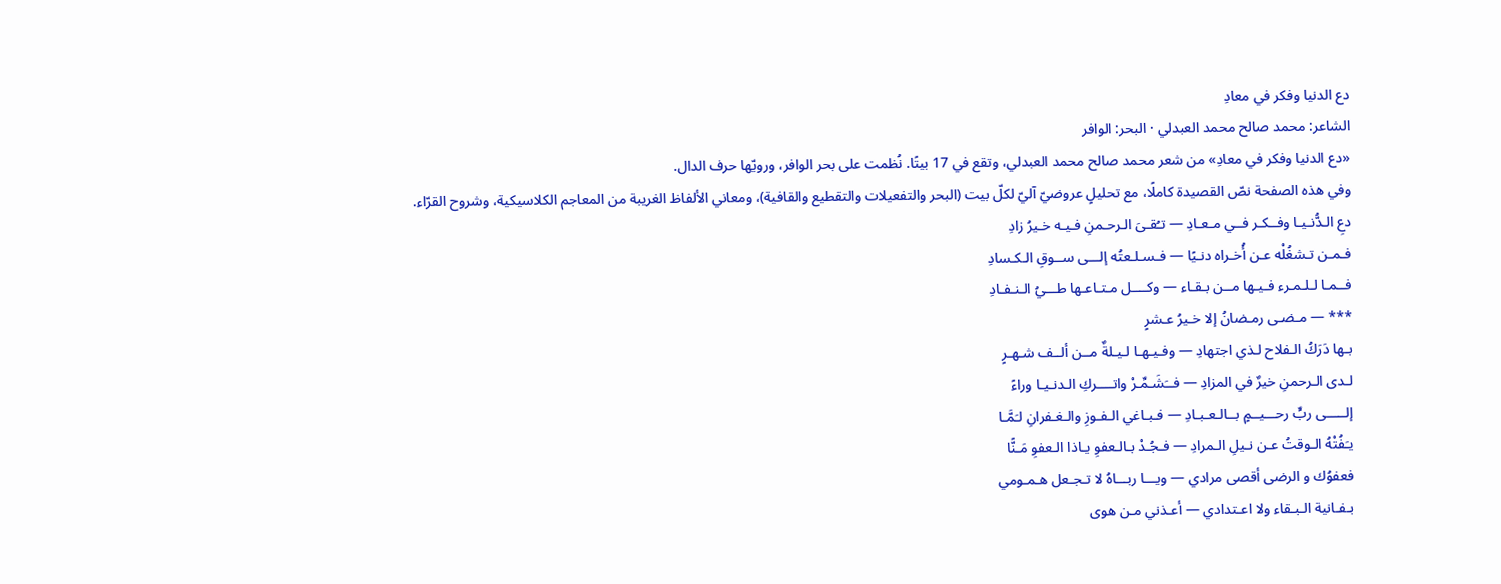دع الدنيا وفكر في معادِ
الشاعر: محمد صالح محمد العبدلي · البحر: الوافر
«دع الدنيا وفكر في معادِ» من شعر محمد صالح محمد العبدلي، وتقع في 17 بيتًا. نُظمت على بحر الوافر، ورويّها حرف الدال.
وفي هذه الصفحة نصّ القصيدة كاملًا، مع تحليلٍ عروضيّ آليّ لكلّ بيت (البحر والتفعيلات والتقطيع والقافية)، ومعاني الألفاظ الغريبة من المعاجم الكلاسيكية، وشروح القرّاء.
دعِ الـدُّنـيـا وفــكـر فــي مـعـادِ — تـُقـىَ الـرحـمنِ فـيـه خـيرُ زادِ
فـمـن تـشغُلْه عـن أُخـراه دنـيًا — فـسـلـعتُه إلـــى ســوقِ الـكـسادِ
فــمـا لـلـمـرء فـيـها مــن بـقـاء — وكــــل مـتـاعـها طـــيُ الـنـفـادِ
*** — مـضـى رمـضانُ إلا خـيرُ عـشرٍ
بـها دَرَكُ الـفلاح لـذي اجتهادِ — وفـيـهـا لـيـلةٌ مــن ألــف شـهـرٍ
لـدى الـرحمنِ خيرٌ في المزادِ — فــَشَـمِّـرْ واتــــركِ الـدنـيـا وراءً
إلـــــى ربٍّ رحـــيــمٍ بــالـعـبـادِ — فـبـاغي الـفـوزِ والـغـفرانِ لـَمَّـا
يـَفُتْهُ الـوقتُ عـن نـيلِ الـمرادِ — فـجُـدْ بـالـعفوِ يـاذا الـعفوِ مَـنًّا
فعفوُك و الرضى أقصى مرادي — ويـــا ربـــاهُ لا تـجـعل هـمـومي
بـفـانية الـبـقاء ولا اعـتدادي — أعـذني مـن هوى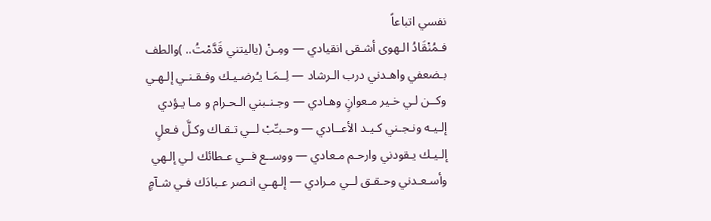نفسي اتباعاً
فـمُنْقَادُ الـهوى أشـقى انقيادي — ومِـنْ (ياليتني قَدَّمْتُ.. )والطف
بـضعفي واهـدني درب الـرشاد — لِــمَـا يـُرضـيـك وفـقـنـي إلـهـي
وكــن لـي خـير مـعوانٍ وهـادي — وجـنـبني الـحـرام و مـا يـؤدي
إلـيـه ونـجـني كـيـد الأعــادي — وحـبـِّبْ لــي تـقـاك وكـلَّ فـعلٍ
إلـيـك يـقودني وارحـم مـعادي — ووســع فــي عـطائك لـي إلـهي
وأسـعـدني وحـقـق لــي مـرادي — إلـهـي انـصر عـبادَك فـي شـآمٍ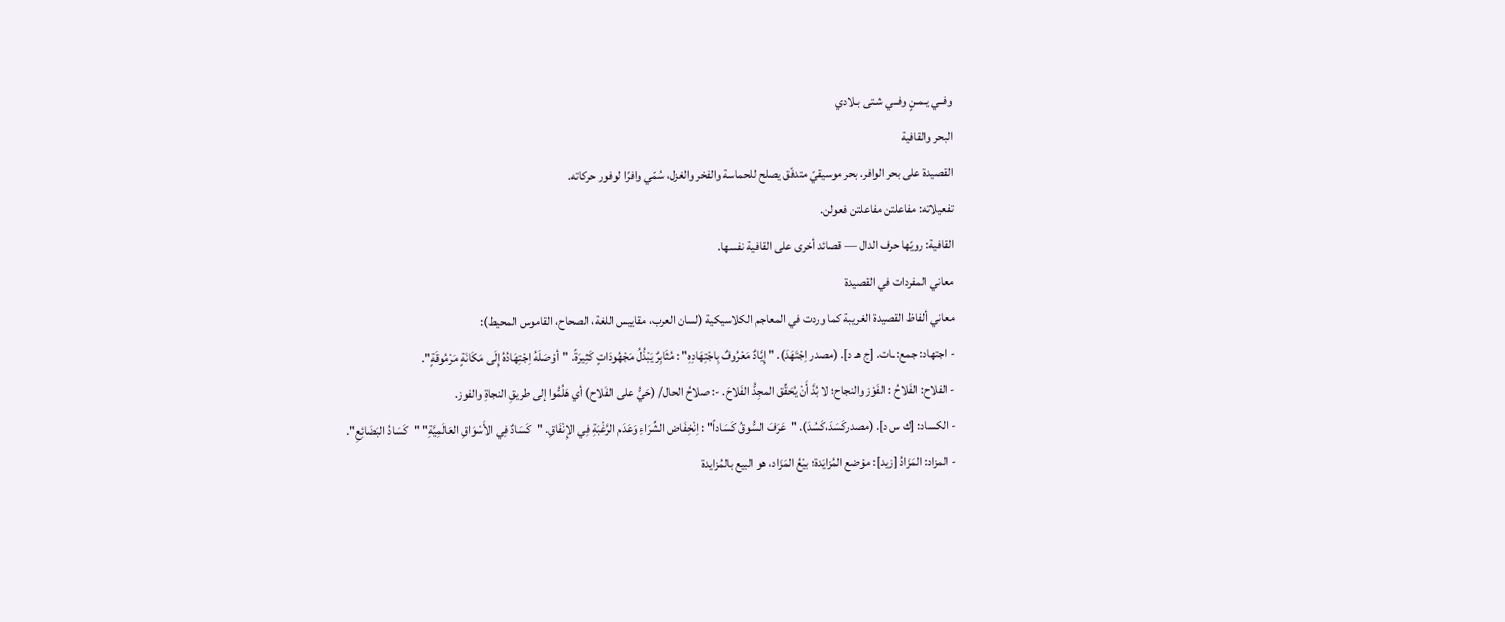وفــي يـمـنٍ وفــي شـتى بـلادي
البحر والقافية
القصيدة على بحر الوافر. بحر موسيقيّ متدفّق يصلح للحماسة والفخر والغزل، سُمّي وافرًا لوفور حركاته.
تفعيلاته: مفاعلتن مفاعلتن فعولن.
القافية: رويّها حرف الدال — قصائد أخرى على القافية نفسها.
معاني المفردات في القصيدة
معاني ألفاظ القصيدة الغريبة كما وردت في المعاجم الكلاسيكية (لسان العرب، مقاييس اللغة، الصحاح، القاموس المحيط):
- اجتهاد: جمع: ـات. [ج هـ د]. (مصدر اِجْتَهَدَ). "إِيَّادٌ مَعْرُوفٌ بِاجْتِهَادِهِ" : مُثَابِرٌ يَبْذُلُ مَجْهُودَاتٍ كَثِيرَةً. "أوْصَلَهُ اِجْتِهَادُهُ إِلَى مَكَانَةٍ مَرْمُوقَةٍ".
- الفلاح: الفَلاحُ : الفَوْز والنجاح؛ لا بُدَّ أَنْ يُحَقِّق المجِدُّ الفَلاحَ. -: صلاحُ الحال/ (حَيُّ على الفَلاح) أي هَلُمُّوا إلى طريقِ النجاةِ والفوز.
- الكساد: [ك س د]. (مصدركَسَدَ،كَسُدَ). "عَرَفَ السُّوقُ كَسَاداً" : اِنْخِفَاض الشِّرَاءِ وَعَدَم الرَّغْبَةِ فِي الإِنْفَاقِ. "كَسَادٌ فِي الأَسْوَاقِ العَالَمِيَّةِ" "كَسَادُ البَضَائِعِ".
- المزاد: المَزَادُ [زيد]: موْضع المُزايَدة؛ بيْعُ المَزَاد، هو البيع بالمُزايدة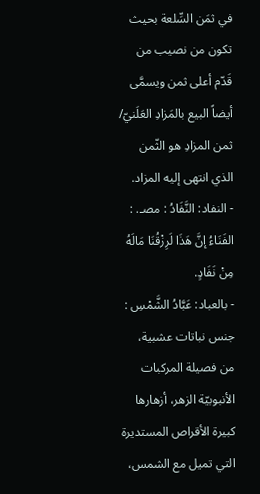في ثمَن السِّلعة بحيث تكون من نصيب من قَدّم أعلى ثمن ويسمَّى أيضاً البيع بالمَزادِ العَلَنيّ/ ثمن المزادِ هو الثّمن الذي انتهى إليه المزاد.
- النفاد: النَّفَادُ : مصـ. : الفَنَاءُ إنَّ هَذَا لَرِزْقُنَا مَالَهُ مِنْ نَفَادٍ.
- بالعباد: عَبَّادُ الشَّمْسِ : جنس نباتات عشبية، من فصيلة المركبات الأنبوبيّة الزهر، أزهارها كبيرة الأقراص المستديرة التي تميل مع الشمس،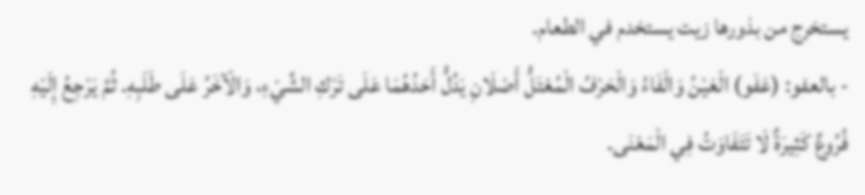يستخرج من بذورها زيت يستخدم في الطعام.
- بالعفو: (عَفَو) الْعَيْنُ وَالْفَاءُ وَالْحَرْفُ الْمُعْتَلُّ أَصْلَانِ يَدُلُّ أَحَدُهُمَا عَلَى تَرْكِ الشَّيْءِ، وَالْآخَرُ عَلَى طَلَبِهِ. ثُمَّ يَرْجِعُ إِلَيْهِ فُرُوعٌ كَثِيرَةٌ لَا تَتَفَاوَتُ فِي الْمَعْنَى.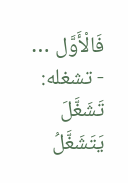فَالْأَوَّل …
- تشغله: تَشَغَّلَ يَتَشَغَّلُ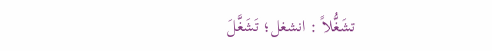تشَغُّلاً : انشغل؛ تَشَغَّلَ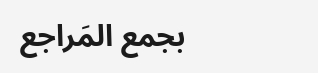بجمع المَراجع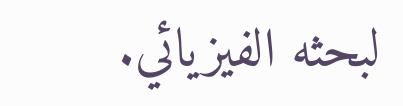لبحثه الفيزيائي.